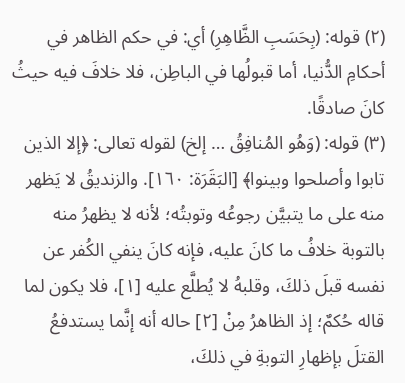(٢) قوله: (بِحَسَبِ الظَّاهِرِ) أي: في حكم الظاهر في أحكامِ الدُّنيا، أما قبولُها في الباطِن، فلا خلافَ فيه حيثُ كانَ صادقًا.
(٣) قوله: (وَهُو المُنافِقُ … إلخ) لقوله تعالى: ﴿إلا الذين تابوا وأصلحوا وبينوا﴾ [البَقَرَة: ١٦٠]. والزنديقُ لا يَظهر منه على ما يتبيَّن رجوعُه وتوبتُه؛ لأنه لا يظهرُ منه بالتوبة خلافُ ما كانَ عليه، فإنه كانَ ينفي الكُفر عن نفسه قبلَ ذلكَ، وقلبهُ لا يُطلَّع عليه [١]، فلا يكون لما قاله حُكمٌ؛ إذ الظاهرُ مِنْ [٢] حاله أنه إنَّما يستدفعُ القتلَ بإظهارِ التوبةِ في ذلكَ،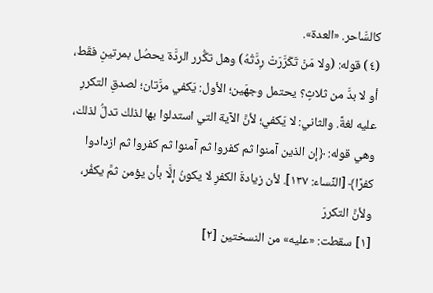كالسَّاحر. «العدة».
(٤) قوله: (ولا مَنْ تَكَرَّرَتْ رِدَّتُهُ) وهل تكُّرر الردَّة يحصُل بمرتينِ فقَط، أو لا بدَّ من ثلاثٍ؟ يحتمل وجهَين؛ الأول: يَكفي مرَّتان؛ لصدقِ التكررِ عليه لغةً. والثاني: لا يَكفي؛ لأنَّ الآية التي استدلوا بها لذلك تدلُّ لذلك، وهي قوله: ﴿إن الذين آمنوا ثم كفروا ثم آمنوا ثم كفروا ثم ازدادوا كفرًا﴾ [النِّساء: ١٣٧]. لأن زيادةَ الكفرِ لا يكونُ إلَّا بأن يؤمن ثمَّ يكفُر، ولأنَّ التكررَ
[١] سقطت: «عليه» من النسختين [٢]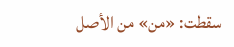سقطت: «من» من الأصل